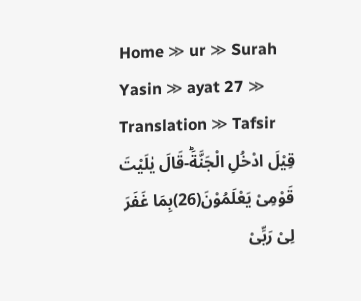Home ≫ ur ≫ Surah Yasin ≫ ayat 27 ≫ Translation ≫ Tafsir
قِیْلَ ادْخُلِ الْجَنَّةَؕ-قَالَ یٰلَیْتَ قَوْمِیْ یَعْلَمُوْنَ(26)بِمَا غَفَرَ لِیْ رَبِّیْ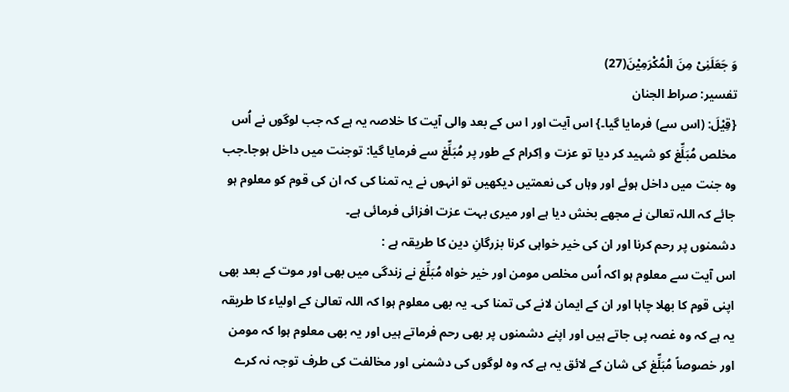وَ جَعَلَنِیْ مِنَ الْمُكْرَمِیْنَ(27)
تفسیر: صراط الجنان
{قِیْلَ: (اس سے) فرمایا گیا۔} اس آیت اور ا س کے بعد والی آیت کا خلاصہ یہ ہے کہ جب لوگوں نے اُس مخلص مُبَلِّغ کو شہید کر دیا تو عزت و اِکرام کے طور پر مُبَلِّغ سے فرمایا گیا: توجنت میں داخل ہوجا۔جب وہ جنت میں داخل ہوئے اور وہاں کی نعمتیں دیکھیں تو انہوں نے یہ تمنا کی کہ ان کی قوم کو معلوم ہو جائے کہ اللہ تعالیٰ نے مجھے بخش دیا ہے اور میری بہت عزت افزائی فرمائی ہے۔
دشمنوں پر رحم کرنا اور ان کی خیر خواہی کرنا بزرگانِ دین کا طریقہ ہے :
اس آیت سے معلوم ہو اکہ اُس مخلص مومن اور خیر خواہ مُبَلِّغ نے زندگی میں بھی اور موت کے بعد بھی اپنی قوم کا بھلا چاہا اور ان کے ایمان لانے کی تمنا کی۔ یہ بھی معلوم ہوا کہ اللہ تعالیٰ کے اولیاء کا طریقہ یہ ہے کہ وہ غصہ پی جاتے ہیں اور اپنے دشمنوں پر بھی رحم فرماتے ہیں اور یہ بھی معلوم ہوا کہ مومن اور خصوصاً مُبَلِّغ کی شان کے لائق یہ ہے کہ وہ لوگوں کی دشمنی اور مخالفت کی طرف توجہ نہ کرے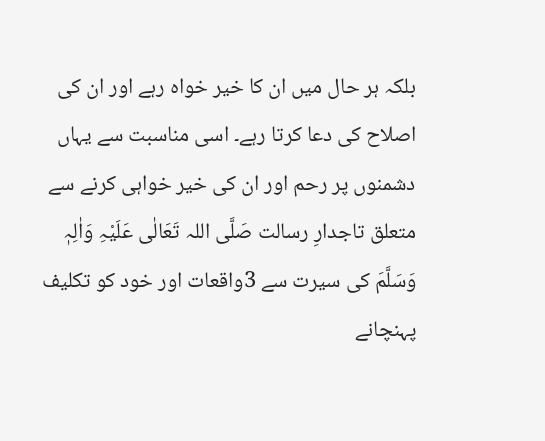بلکہ ہر حال میں ان کا خیر خواہ رہے اور ان کی اصلاح کی دعا کرتا رہے۔ اسی مناسبت سے یہاں دشمنوں پر رحم اور ان کی خیر خواہی کرنے سے متعلق تاجدارِ رسالت صَلَّی اللہ تَعَالٰی عَلَیْہِ وَاٰلِہٖ وَسَلَّمَ کی سیرت سے 3واقعات اور خود کو تکلیف پہنچانے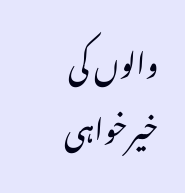والوں کی خیرخواہی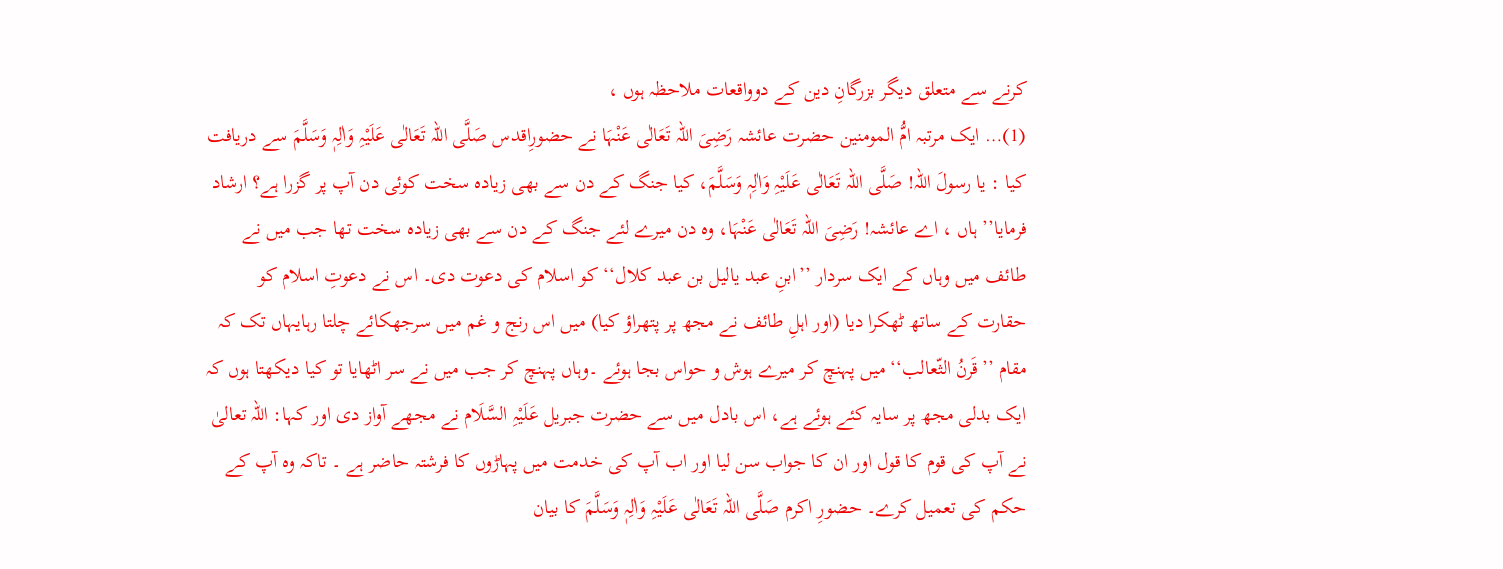کرنے سے متعلق دیگر بزرگانِ دین کے دوواقعات ملاحظہ ہوں ،
(1)… ایک مرتبہ امُّ المومنین حضرت عائشہ رَضِیَ اللہ تَعَالٰی عَنْہَا نے حضورِاقدس صَلَّی اللہ تَعَالٰی عَلَیْہِ وَاٰلِہٖ وَسَلَّمَ سے دریافت کیا : یا رسولَ اللہ! صَلَّی اللہ تَعَالٰی عَلَیْہِ وَاٰلِہٖ وَسَلَّمَ، کیا جنگ کے دن سے بھی زیادہ سخت کوئی دن آپ پر گزرا ہے؟ ارشاد فرمایا’’ ہاں ، اے عائشہ! رَضِیَ اللہ تَعَالٰی عَنْہَا، وہ دن میرے لئے جنگ کے دن سے بھی زیادہ سخت تھا جب میں نے طائف میں وہاں کے ایک سردار ’’ابنِ عبد یالیل بن عبد کلال‘‘ کو اسلام کی دعوت دی۔ اس نے دعوتِ اسلام کو حقارت کے ساتھ ٹھکرا دیا (اور اہلِ طائف نے مجھ پر پتھراؤ کیا) میں اس رنج و غم میں سرجھکائے چلتا رہایہاں تک کہ مقام ’’قَرنُ الثّعالب‘‘ میں پہنچ کر میرے ہوش و حواس بجا ہوئے ۔وہاں پہنچ کر جب میں نے سر اٹھایا تو کیا دیکھتا ہوں کہ ایک بدلی مجھ پر سایہ کئے ہوئے ہے، اس بادل میں سے حضرت جبریل عَلَیْہِ السَّلَام نے مجھے آواز دی اور کہا: اللہ تعالیٰ نے آپ کی قوم کا قول اور ان کا جواب سن لیا اور اب آپ کی خدمت میں پہاڑوں کا فرشتہ حاضر ہے ۔ تاکہ وہ آپ کے حکم کی تعمیل کرے۔ حضورِ اکرم صَلَّی اللہ تَعَالٰی عَلَیْہِ وَاٰلِہٖ وَسَلَّمَ کا بیان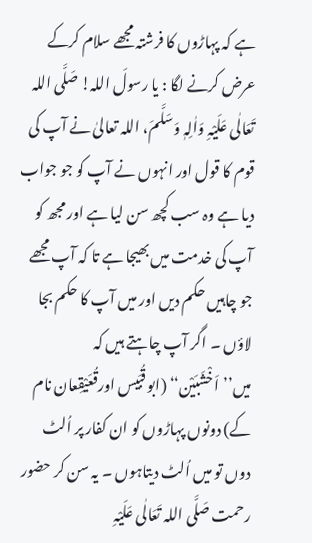ہے کہ پہاڑوں کا فرشتہ مجھے سلام کرکے عرض کرنے لگا : یا رسولَ اللہ! صَلَّی اللہ تَعَالٰی عَلَیْہِ وَاٰلِہٖ وَسَلَّمَ، اللہ تعالیٰ نے آپ کی قوم کا قول اور انہوں نے آپ کو جو جواب دیا ہے وہ سب کچھ سن لیا ہے اور مجھ کو آپ کی خدمت میں بھیجا ہے تا کہ آپ مجھے جو چاہیں حکم دیں اور میں آپ کا حکم بجا لاؤں ۔ اگر آپ چاہتے ہیں کہ میں’’اَخْشَبَیْن‘‘ (ابو قُبَیس اورقُعَیْقِعان نام کے) دونوں پہاڑوں کو ان کفار پر اُلٹ دوں تو میں اُلٹ دیتاہوں ۔ یہ سن کر حضور رحمت صَلَّی اللہ تَعَالٰی عَلَیْہِ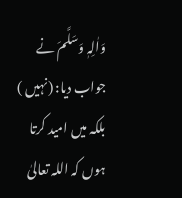وَاٰلِہٖ وَسَلَّمَ نے جواب دیا: (نہیں ) بلکہ میں امید کرتا ہوں کہ اللہ تعالیٰ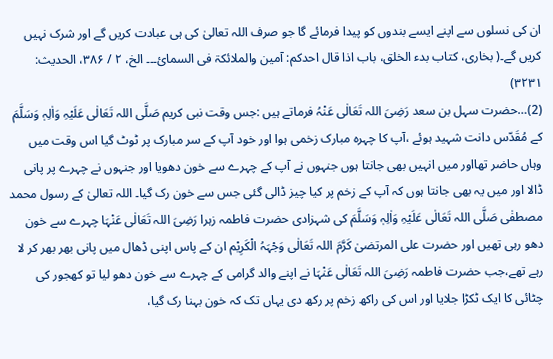ان کی نسلوں سے اپنے ایسے بندوں کو پیدا فرمائے گا جو صرف اللہ تعالیٰ کی ہی عبادت کریں گے اور شرک نہیں کریں گے۔( بخاری، کتاب بدء الخلق، باب اذا قال احدکم: آمین والملائکۃ فی السمائ۔۔۔ الخ، ۲ / ۳۸۶، الحدیث: ۳۲۳۱)
(2)…حضرت سہل بن سعد رَضِیَ اللہ تَعَالٰی عَنْہُ فرماتے ہیں :جس وقت نبی کریم صَلَّی اللہ تَعَالٰی عَلَیْہِ وَاٰلِہٖ وَسَلَّمَ کے مُقَدّس دانت شہید ہوئے ،آپ کا چہرہ مبارک زخمی ہوا اور خود آپ کے سر مبارک پر ٹوٹ گیا اس وقت میں وہاں حاضر تھااور میں انہیں بھی جانتا ہوں جنہوں نے آپ کے چہرے سے خون دھویا اور جنہوں نے چہرے پر پانی ڈالا اور میں یہ بھی جانتا ہوں کہ آپ کے زخم پر کیا چیز ڈالی گئی جس سے خون رک گیا۔ اللہ تعالیٰ کے رسول محمد مصطفٰی صَلَّی اللہ تَعَالٰی عَلَیْہِ وَاٰلِہٖ وَسَلَّمَ کی شہزادی حضرت فاطمہ زہرا رَضِیَ اللہ تَعَالٰی عَنْہَا چہرے سے خون دھو رہی تھیں اور حضرت علی المرتضیٰ کَرَّمَ اللہ تَعَالٰی وَجْہَہُ الْکَرِیْم ان کے پاس اپنی ڈھال میں پانی بھر بھر کر لا رہے تھے،جب حضرت فاطمہ رَضِیَ اللہ تَعَالٰی عَنْہَا نے اپنے والد گرامی کے چہرے سے خون دھو لیا تو کھجور کی چٹائی کا ایک ٹکڑا جلایا اور اس کی راکھ زخم پر رکھ دی یہاں تک کہ خون بہنا رک گیا،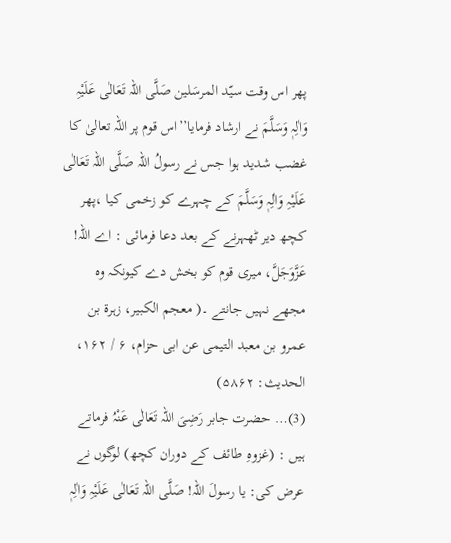پھر اس وقت سیّد المرسَلین صَلَّی اللہ تَعَالٰی عَلَیْہِ وَاٰلِہٖ وَسَلَّمَ نے ارشاد فرمایا’’اس قوم پر اللہ تعالیٰ کا غضب شدید ہوا جس نے رسولُ اللہ صَلَّی اللہ تَعَالٰی عَلَیْہِ وَاٰلِہٖ وَسَلَّمَ کے چہرے کو زخمی کیا ،پھر کچھ دیر ٹھہرنے کے بعد دعا فرمائی : اے اللہ! عَزَّوَجَلَّ، میری قوم کو بخش دے کیونکہ وہ مجھے نہیں جانتے ۔( معجم الکبیر، زہرۃ بن عمرو بن معبد التیمی عن ابی حزام، ۶ / ۱۶۲، الحدیث: ۵۸۶۲)
(3)… حضرت جابر رَضِیَ اللہ تَعَالٰی عَنْہُ فرماتے ہیں : (غزوہِ طائف کے دوران کچھ) لوگوں نے عرض کی: یا رسولَ اللہ! صَلَّی اللہ تَعَالٰی عَلَیْہِ وَاٰلِہٖ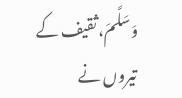وَسَلَّمَ، ثقیف کے تیروں نے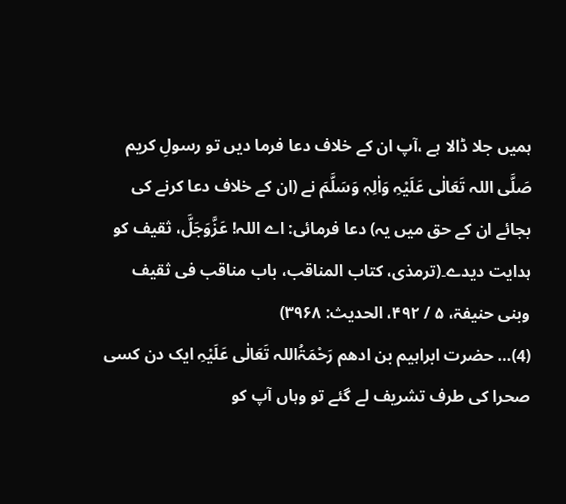ہمیں جلا ڈالا ہے ،آپ ان کے خلاف دعا فرما دیں تو رسولِ کریم صَلَّی اللہ تَعَالٰی عَلَیْہِ وَاٰلِہٖ وَسَلَّمَ نے (ان کے خلاف دعا کرنے کی بجائے ان کے حق میں یہ) دعا فرمائی: اے اللہ! عَزَّوَجَلَّ، ثقیف کو ہدایت دیدے۔(ترمذی، کتاب المناقب، باب مناقب فی ثقیف وبنی حنیفۃ، ۵ / ۴۹۲، الحدیث: ۳۹۶۸)
(4)… حضرت ابراہیم بن ادھم رَحْمَۃُاللہ تَعَالٰی عَلَیْہِ ایک دن کسی صحرا کی طرف تشریف لے گئے تو وہاں آپ کو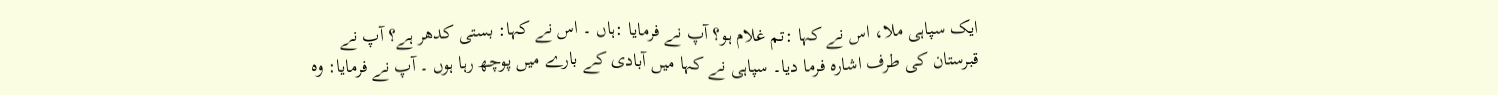ایک سپاہی ملا، اس نے کہا :تم غلام ہو؟ آپ نے فرمایا :ہاں ۔ اس نے کہا: بستی کدھر ہے؟ آپ نے قبرستان کی طرف اشارہ فرما دیا۔ سپاہی نے کہا میں آبادی کے بارے میں پوچھ رہا ہوں ۔ آپ نے فرمایا: وہ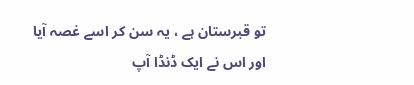تو قبرستان ہے ، یہ سن کر اسے غصہ آیا اور اس نے ایک ڈنڈا آپ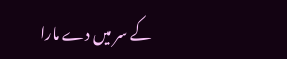کے سر میں دے مارا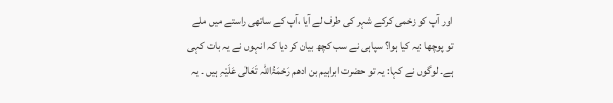اور آپ کو زخمی کرکے شہر کی طرف لے آیا ،آپ کے ساتھی راستے میں ملے تو پوچھا :یہ کیا ہوا؟ سپاہی نے سب کچھ بیان کر دیا کہ انہوں نے یہ بات کہی ہے۔ لوگوں نے کہا: یہ تو حضرت ابراہیم بن ادھم رَحْمَۃُاللہ تَعَالٰی عَلَیْہِ ہیں ۔ یہ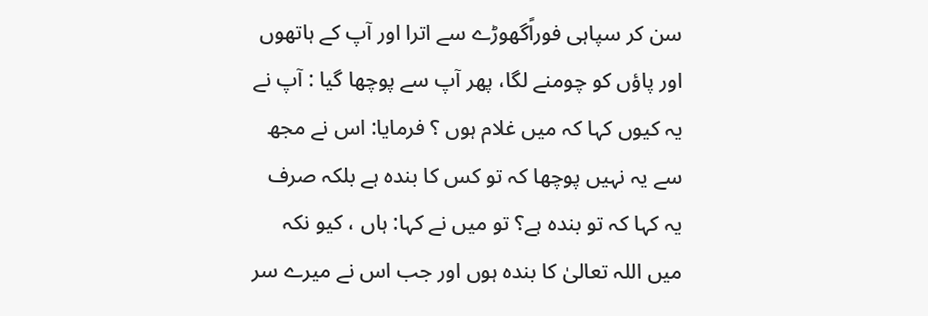سن کر سپاہی فوراًگھوڑے سے اترا اور آپ کے ہاتھوں اور پاؤں کو چومنے لگا، پھر آپ سے پوچھا گیا : آپ نے یہ کیوں کہا کہ میں غلام ہوں ؟ فرمایا: اس نے مجھ سے یہ نہیں پوچھا کہ تو کس کا بندہ ہے بلکہ صرف یہ کہا کہ تو بندہ ہے؟ تو میں نے کہا: ہاں ، کیو نکہ میں اللہ تعالیٰ کا بندہ ہوں اور جب اس نے میرے سر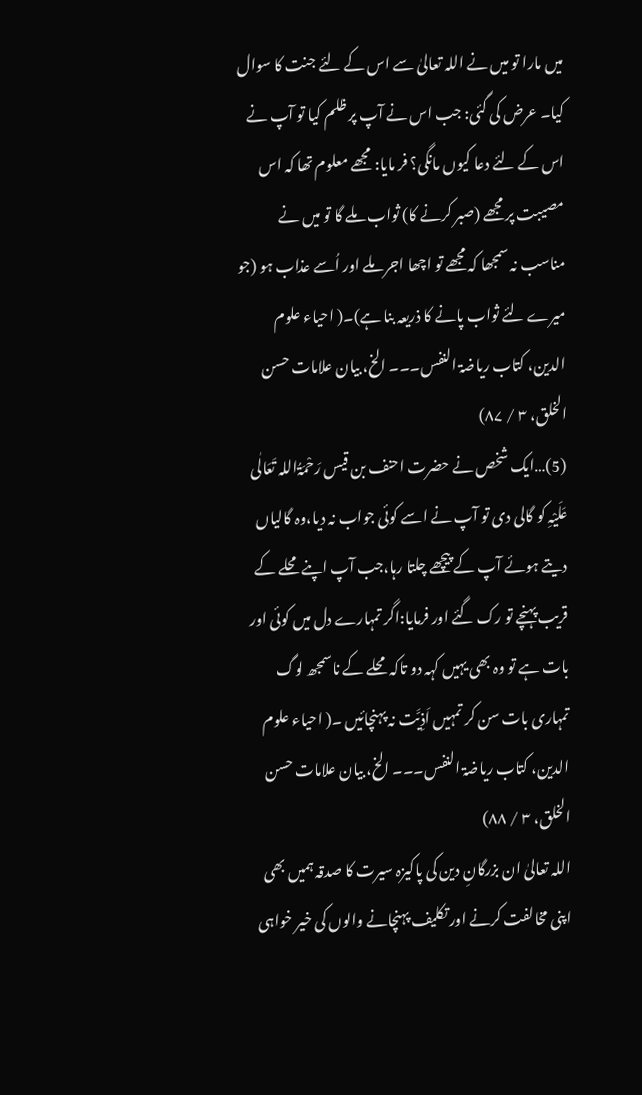میں مارا تو میں نے اللہ تعالیٰ سے اس کے لئے جنت کا سوال کیا۔ عرض کی گئی: جب اس نے آپ پر ظلم کیا تو آپ نے اس کے لئے دعا کیوں مانگی؟ فر مایا: مجھے معلوم تھا کہ اس مصیبت پر مجھے (صبر کرنے کا) ثواب ملے گا تو میں نے مناسب نہ سمجھا کہ مجھے تو اچھا اجر ملے اور اُسے عذاب ہو (جو میرے لئے ثواب پانے کا ذریعہ بنا ہے)۔( احیاء علوم الدین، کتاب ریاضۃ النفس۔۔۔ الخ، بیان علامات حسن الخلق، ۳ / ۸۷)
(5)…ایک شخص نے حضرت احنف بن قیس رَحْمَۃُاللہ تَعَالٰی عَلَیْہِ کو گالی دی تو آپ نے اسے کوئی جواب نہ دیا،وہ گالیاں دیتے ہوئے آپ کے پیچھے چلتا رہا،جب آپ اپنے محلے کے قریب پہنچے تو رک گئے اور فرمایا:اگر تمہارے دل میں کوئی اور بات ہے تو وہ بھی یہیں کہہ دو تاکہ محلے کے ناسمجھ لوگ تمہاری بات سن کر تمہیں اَذِیَّت نہ پہنچائیں ۔( احیاء علوم الدین، کتاب ریاضۃ النفس۔۔۔ الخ، بیان علامات حسن الخلق، ۳ / ۸۸)
اللہ تعالیٰ ان بزرگانِ دین کی پاکیزہ سیرت کا صدقہ ہمیں بھی اپنی مخالفت کرنے اور تکلیف پہنچانے والوں کی خیر خواہی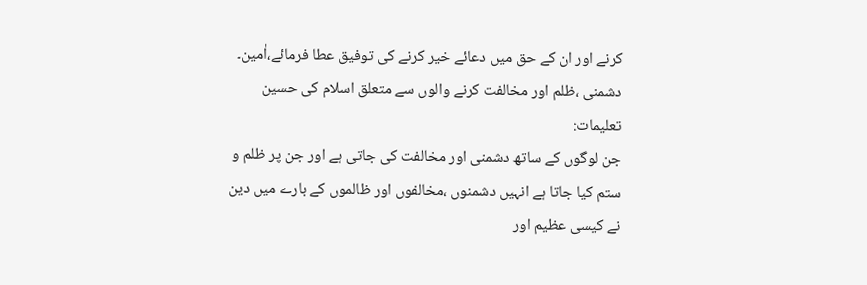کرنے اور ان کے حق میں دعائے خیر کرنے کی توفیق عطا فرمائے،اٰمین۔
دشمنی ،ظلم اور مخالفت کرنے والوں سے متعلق اسلام کی حسین تعلیمات:
جن لوگوں کے ساتھ دشمنی اور مخالفت کی جاتی ہے اور جن پر ظلم و ستم کیا جاتا ہے انہیں دشمنوں ،مخالفوں اور ظالموں کے بارے میں دین نے کیسی عظیم اور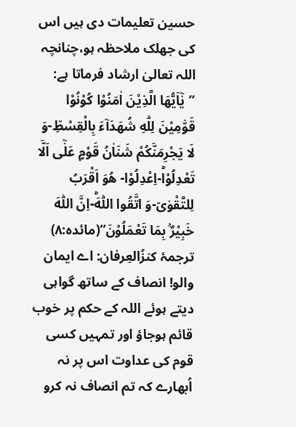حسین تعلیمات دی ہیں اس کی جھلک ملاحظہ ہو،چنانچہ اللہ تعالیٰ ارشاد فرماتا ہے:
’’یٰۤاَیُّهَا الَّذِیْنَ اٰمَنُوْا كُوْنُوْا قَوّٰمِیْنَ لِلّٰهِ شُهَدَآءَ بِالْقِسْطِ٘-وَ لَا یَجْرِمَنَّكُمْ شَنَاٰنُ قَوْمٍ عَلٰۤى اَلَّا تَعْدِلُوْاؕ-اِعْدِلُوْا- هُوَ اَقْرَبُ لِلتَّقْوٰى٘-وَ اتَّقُوا اللّٰهَؕ-اِنَّ اللّٰهَ خَبِیْرٌۢ بِمَا تَعْمَلُوْنَ‘‘(مائدہ:۸)
ترجمۂ کنزُالعِرفان: اے ایمان والو! انصاف کے ساتھ گواہی دیتے ہوئے اللہ کے حکم پر خوب قائم ہوجاؤ اور تمہیں کسی قوم کی عداوت اس پر نہ اُبھارے کہ تم انصاف نہ کرو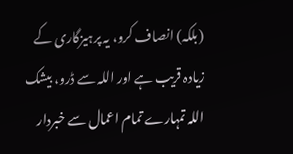(بلکہ) انصاف کرو، یہ پرہیزگاری کے زیادہ قریب ہے اور اللہ سے ڈرو، بیشک اللہ تمہارے تمام اعمال سے خبردار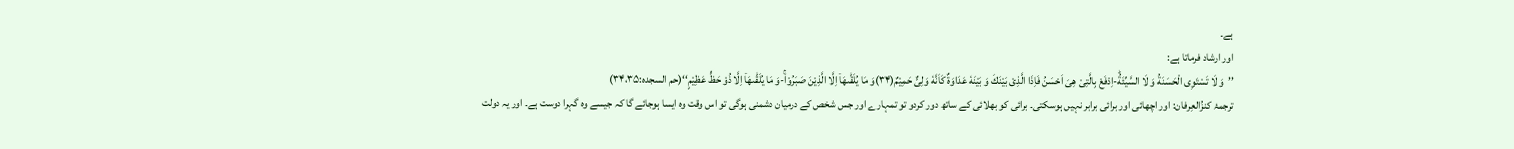ہے۔
اور ارشاد فرماتا ہے:
’’وَ لَا تَسْتَوِی الْحَسَنَةُ وَ لَا السَّیِّئَةُؕ-اِدْفَعْ بِالَّتِیْ هِیَ اَحْسَنُ فَاِذَا الَّذِیْ بَیْنَكَ وَ بَیْنَهٗ عَدَاوَةٌ كَاَنَّهٗ وَلِیٌّ حَمِیْمٌ(۳۴)وَ مَا یُلَقّٰىهَاۤ اِلَّا الَّذِیْنَ صَبَرُوْاۚ-وَ مَا یُلَقّٰىهَاۤ اِلَّا ذُوْ حَظٍّ عَظِیْمٍ‘‘(حم السجدہ:۳۴،۳۵)
ترجمۂ کنزُالعِرفان: اور اچھائی اور برائی برابر نہیں ہوسکتی۔ برائی کو بھلائی کے ساتھ دور کردو تو تمہارے اور جس شخص کے درمیان دشمنی ہوگی تو اس وقت وہ ایسا ہوجائے گا کہ جیسے وہ گہرا دوست ہے۔ اور یہ دولت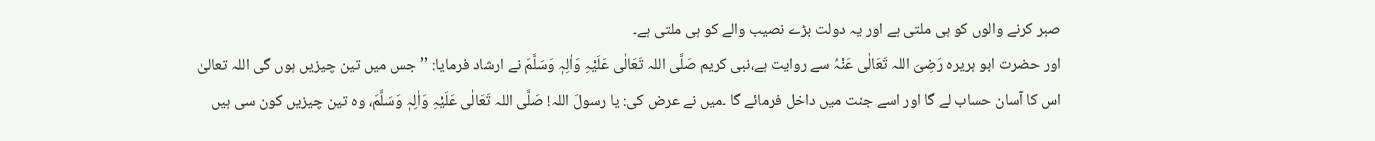صبر کرنے والوں کو ہی ملتی ہے اور یہ دولت بڑے نصیب والے کو ہی ملتی ہے۔
اور حضرت ابو ہریرہ رَضِیَ اللہ تَعَالٰی عَنْہُ سے روایت ہے،نبی کریم صَلَّی اللہ تَعَالٰی عَلَیْہِ وَاٰلِہٖ وَسَلَّمَ نے ارشاد فرمایا: ’’جس میں تین چیزیں ہوں گی اللہ تعالیٰ اس کا آسان حساب لے گا اور اسے جنت میں داخل فرمائے گا ۔میں نے عرض کی: یا رسولَ اللہ! صَلَّی اللہ تَعَالٰی عَلَیْہِ وَاٰلِہٖ وَسَلَّمَ، وہ تین چیزیں کون سی ہیں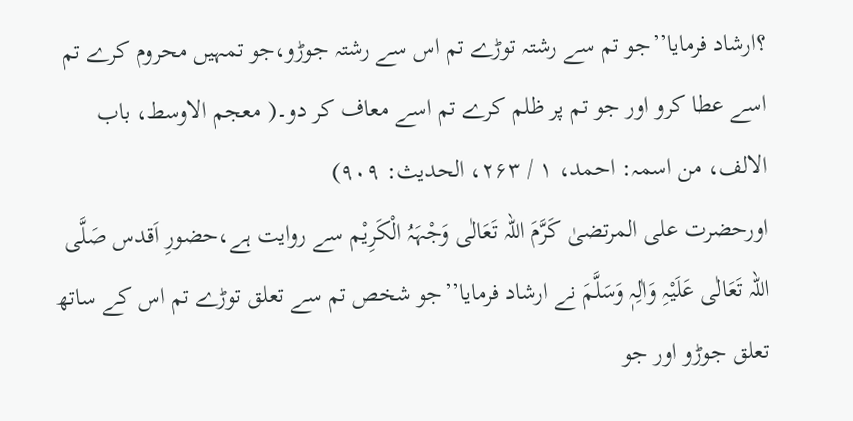؟ارشاد فرمایا’’جو تم سے رشتہ توڑے تم اس سے رشتہ جوڑو،جو تمہیں محروم کرے تم اسے عطا کرو اور جو تم پر ظلم کرے تم اسے معاف کر دو۔( معجم الاوسط، باب الالف، من اسمہ: احمد، ۱ / ۲۶۳، الحدیث: ۹۰۹)
اورحضرت علی المرتضیٰ کَرَّمَ اللہ تَعَالٰی وَجْہَہُ الْکَرِیْم سے روایت ہے،حضورِ اَقدس صَلَّی اللہ تَعَالٰی عَلَیْہِ وَاٰلِہٖ وَسَلَّمَ نے ارشاد فرمایا’’جو شخص تم سے تعلق توڑے تم اس کے ساتھ تعلق جوڑو اور جو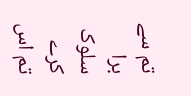تم سے برا سلوک کرے تم اس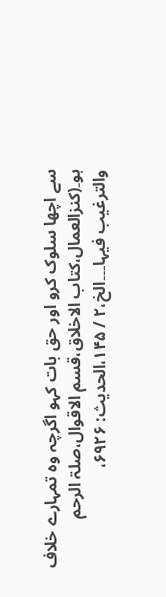سے اچھا سلوک کرو اور حق بات کہو اگرچہ وہ تمہارے خلاف ہو۔(کنزالعمال،کتاب الاخلاق،قسم الاقوال،صلۃ الرحم والترغیب فیہا۔۔۔الخ،۲ / ۱۴۵،الحدیث: ۶۹۲۶،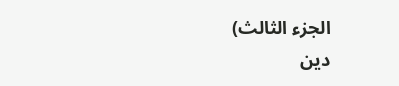الجزء الثالث)
دین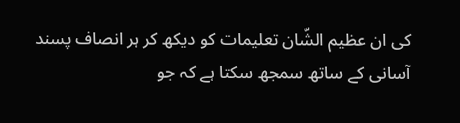کی ان عظیم الشّان تعلیمات کو دیکھ کر ہر انصاف پسند آسانی کے ساتھ سمجھ سکتا ہے کہ جو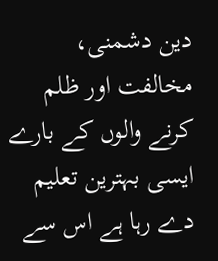دین دشمنی، مخالفت اور ظلم کرنے والوں کے بارے ایسی بہترین تعلیم دے رہا ہے اس سے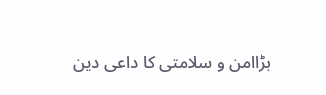بڑاامن و سلامتی کا داعی دین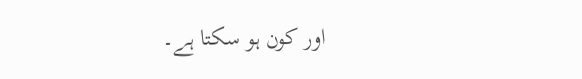اور کون ہو سکتا ہے۔